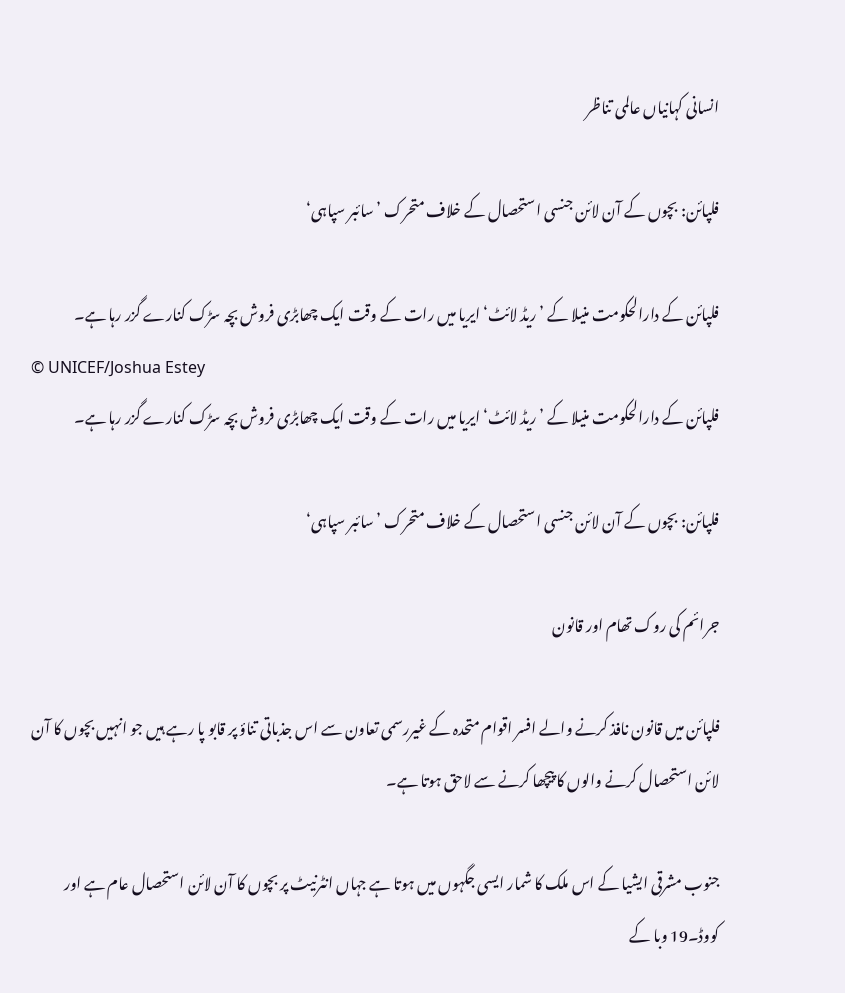انسانی کہانیاں عالمی تناظر

فلپائن: بچوں کے آن لائن جنسی استحصال کے خلاف متحرک ’سائبر سپاہی‘

فلپائن کے دارالحکومت منیلا کے ’ریڈ لائٹ‘ ایریا میں رات کے وقت ایک چھابڑی فروش بچہ سڑک کنارے گزر رہا ہے۔
© UNICEF/Joshua Estey
فلپائن کے دارالحکومت منیلا کے ’ریڈ لائٹ‘ ایریا میں رات کے وقت ایک چھابڑی فروش بچہ سڑک کنارے گزر رہا ہے۔

فلپائن: بچوں کے آن لائن جنسی استحصال کے خلاف متحرک ’سائبر سپاہی‘

جرائم کی روک تھام اور قانون

فلپائن میں قانون نافذ کرنے والے افسر اقوام متحدہ کے غیررسمی تعاون سے اس جذباتی تناؤ پر قابو پا رہے ہیں جو انہیں بچوں کا آن لائن استحصال کرنے والوں کا پیچھا کرنے سے لاحق ہوتا ہے۔

جنوب مشرقی ایشیا کے اس ملک کا شمار ایسی جگہوں میں ہوتا ہے جہاں انٹرنیٹ پر بچوں کا آن لائن استحصال عام ہے اور کووڈ۔19 وبا کے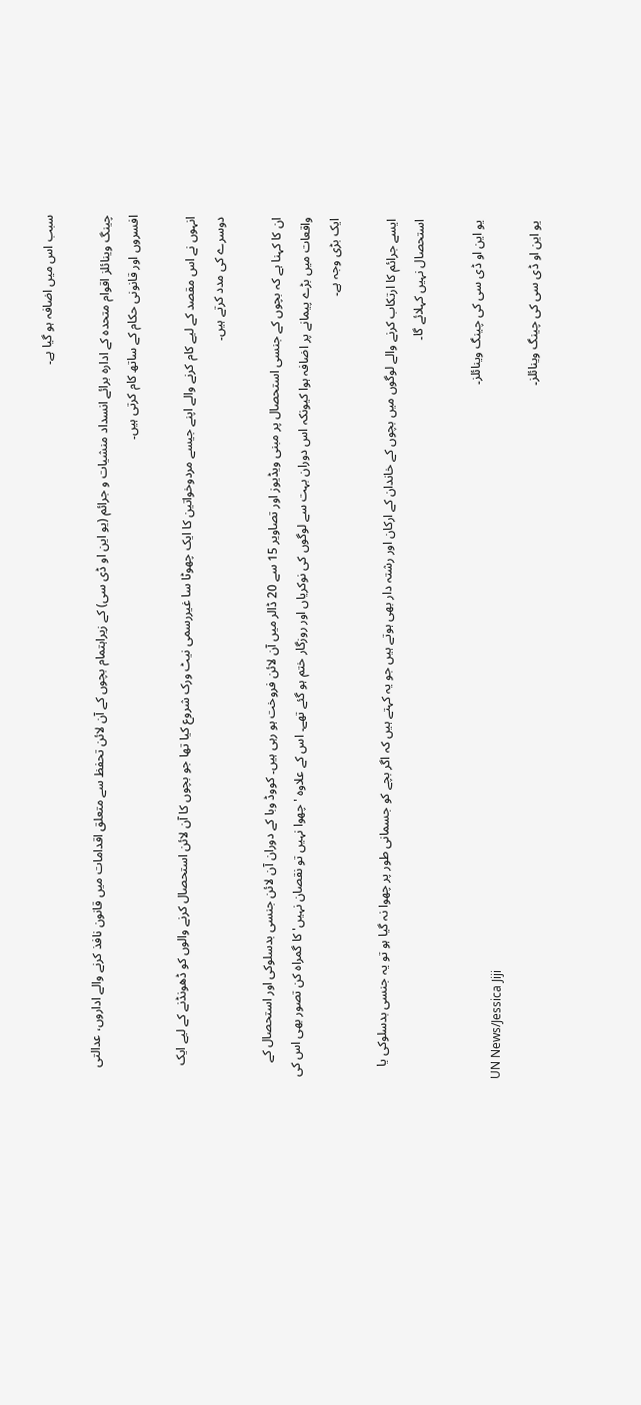سبب اس میں اضافہ ہو گیا ہے۔

چینگ وینائلز اقوام متحدہ کے ادارہ برائے انسداد منشیات و جرائم (یو این او ڈی سی) کے زیراہتمام بچوں کے آن لائن تحفظ سے متعلق اقدامات میں قانون نافذ کرنے والے اداروں، عدالتی افسروں اور قانونی حکام کے ساتھ کام کرتی ہیں۔

انہوں نے اس مقصد کے لیے کام کرنے والے اپنے جیسے مردوخواتین کا ایک چھوٹا سا غیررسمی نیٹ ورک شروع کیا تھا جو بچوں کا آن لائن استحصال کرنے والوں کو ڈھونڈنے کے لیے ایک دوسرے کی مدد کرتے ہیں۔

ان کا کہنا ہے کہ بچوں کے جنسی استحصال پر مبنی ویڈیوز اور تصاویر 15 سے 20 ڈالر میں آن لائن فروخت ہو رہی ہیں۔ کووڈ وبا کے دوران آن لائن جنسی بدسلوکی اور استحصال کے واقعات میں بڑے پیمانے پر اضافہ ہوا کیونکہ اس دوران بہت سے لوگوں کی نوکریاں اور روزگار ختم ہو گئے تھے۔ اس کے علاوہ 'چھوا نہیں تو نقصان نہیں' کا گمراہ کن تصور بھی اس کی ایک بڑی وجہ ہے۔

ایسے جرائم کا ارتکاب کرنے والے لوگوں میں بچوں کے خاندان کے ارکان اور رشتہ دار بھی ہوتے ہیں جو یہ کہتے ہیں کہ اگر بچے کو جسمانی طور پر چھوا نہ گیا ہو تو یہ جنسی بدسلوکی یا استحصال نہیں کہلائے گا۔

یو این او ڈی سی کی چینگ وینائلز۔
UN News/Jessica Jiji
یو این او ڈی سی کی چینگ وینائلز۔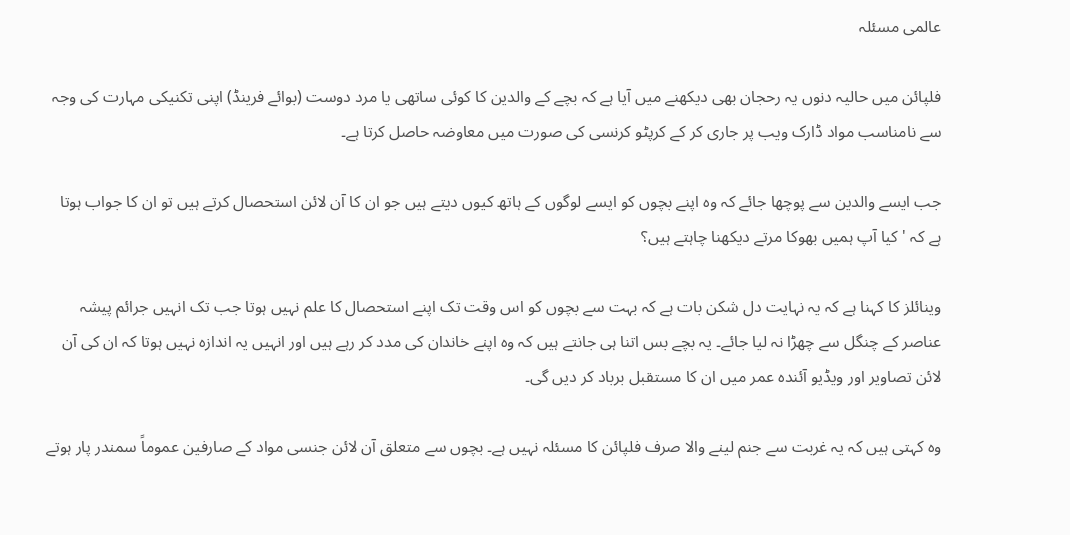عالمی مسئلہ

فلپائن میں حالیہ دنوں یہ رحجان بھی دیکھنے میں آیا ہے کہ بچے کے والدین کا کوئی ساتھی یا مرد دوست (بوائے فرینڈ) اپنی تکنیکی مہارت کی وجہ سے نامناسب مواد ڈارک ویب پر جاری کر کے کرپٹو کرنسی کی صورت میں معاوضہ حاصل کرتا ہے۔

جب ایسے والدین سے پوچھا جائے کہ وہ اپنے بچوں کو ایسے لوگوں کے ہاتھ کیوں دیتے ہیں جو ان کا آن لائن استحصال کرتے ہیں تو ان کا جواب ہوتا ہے کہ 'کیا آپ ہمیں بھوکا مرتے دیکھنا چاہتے ہیں؟

وینائلز کا کہنا ہے کہ یہ نہایت دل شکن بات ہے کہ بہت سے بچوں کو اس وقت تک اپنے استحصال کا علم نہیں ہوتا جب تک انہیں جرائم پیشہ عناصر کے چنگل سے چھڑا نہ لیا جائے۔ یہ بچے بس اتنا ہی جانتے ہیں کہ وہ اپنے خاندان کی مدد کر رہے ہیں اور انہیں یہ اندازہ نہیں ہوتا کہ ان کی آن لائن تصاویر اور ویڈیو آئندہ عمر میں ان کا مستقبل برباد کر دیں گی۔

وہ کہتی ہیں کہ یہ غربت سے جنم لینے والا صرف فلپائن کا مسئلہ نہیں ہے۔ بچوں سے متعلق آن لائن جنسی مواد کے صارفین عموماً سمندر پار ہوتے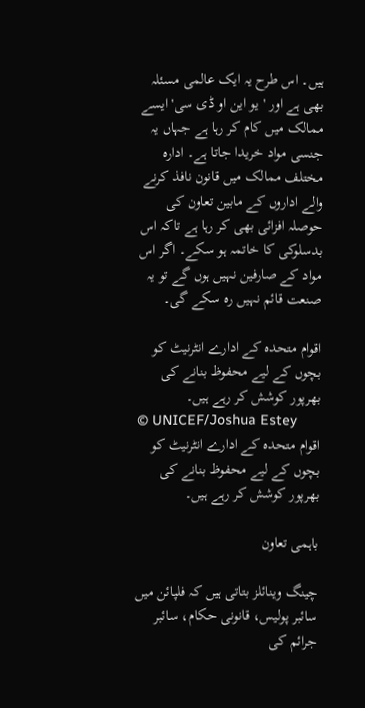ہیں۔ اس طرح یہ ایک عالمی مسئلہ بھی ہے اور 'یو این او ڈی سی' ایسے ممالک میں کام کر رہا ہے جہاں یہ جنسی مواد خریدا جاتا ہے۔ ادارہ مختلف ممالک میں قانون نافذ کرنے والے اداروں کے مابین تعاون کی حوصلہ افزائی بھی کر رہا ہے تاکہ اس بدسلوکی کا خاتمہ ہو سکے۔ اگر اس مواد کے صارفین نہیں ہوں گے تو یہ صنعت قائم نہیں رہ سکے گی۔

اقوام متحدہ کے ادارے انٹرنیٹ کو بچوں کے لیے محفوظ بنانے کی بھرپور کوشش کر رہے ہیں۔
© UNICEF/Joshua Estey
اقوام متحدہ کے ادارے انٹرنیٹ کو بچوں کے لیے محفوظ بنانے کی بھرپور کوشش کر رہے ہیں۔

باہمی تعاون

چینگ وینائلز بتاتی ہیں کہ فلپائن میں سائبر پولیس، قانونی حکام، سائبر جرائم کی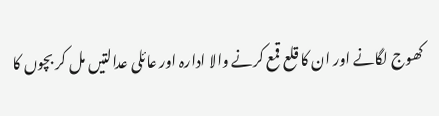کھوج لگانے اور ان کا قلع قمع کرنے والا ادارہ اور عائلی عدالتیں مل کر بچوں کا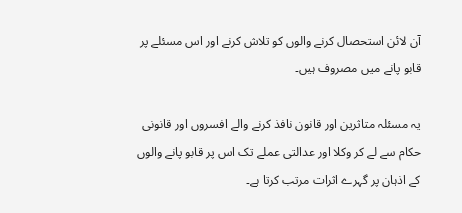آن لائن استحصال کرنے والوں کو تلاش کرنے اور اس مسئلے پر قابو پانے میں مصروف ہیں۔

یہ مسئلہ متاثرین اور قانون نافذ کرنے والے افسروں اور قانونی حکام سے لے کر وکلا اور عدالتی عملے تک اس پر قابو پانے والوں کے اذہان پر گہرے اثرات مرتب کرتا ہے۔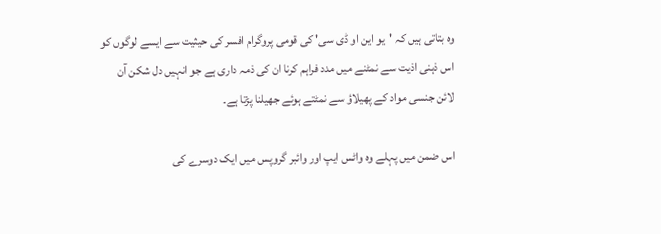وہ بتاتی ہیں کہ 'یو این او ڈی سی' کی قومی پروگرام افسر کی حیثیت سے ایسے لوگوں کو اس ذہنی اذیت سے نمٹنے میں مدد فراہم کرنا ان کی ذمہ داری ہے جو انہیں دل شکن آن لائن جنسی مواد کے پھیلاؤ سے نمٹتے ہوئے جھیلنا پڑتا ہے۔

اس ضمن میں پہلے وہ واٹس ایپ اور وائبر گروپس میں ایک دوسرے کی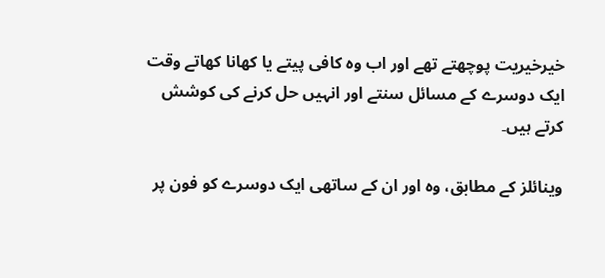خیرخیریت پوچھتے تھے اور اب وہ کافی پیتے یا کھانا کھاتے وقت ایک دوسرے کے مسائل سنتے اور انہیں حل کرنے کی کوشش کرتے ہیں۔

وینائلز کے مطابق، وہ اور ان کے ساتھی ایک دوسرے کو فون پر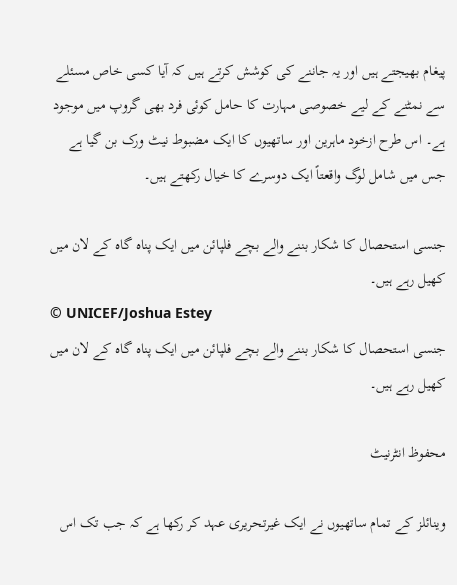پیغام بھیجتے ہیں اور یہ جاننے کی کوشش کرتے ہیں کہ آیا کسی خاص مسئلے سے نمٹنے کے لیے خصوصی مہارت کا حامل کوئی فرد بھی گروپ میں موجود ہے۔ اس طرح ازخود ماہرین اور ساتھیوں کا ایک مضبوط نیٹ ورک بن گیا ہے جس میں شامل لوگ واقعتاً ایک دوسرے کا خیال رکھتے ہیں۔

جنسی استحصال کا شکار بننے والے بچے فلپائن میں ایک پناہ گاہ کے لان میں کھیل رہے ہیں۔
© UNICEF/Joshua Estey
جنسی استحصال کا شکار بننے والے بچے فلپائن میں ایک پناہ گاہ کے لان میں کھیل رہے ہیں۔

محفوظ انٹرنیٹ

وینائلز کے تمام ساتھیوں نے ایک غیرتحریری عہد کر رکھا ہے کہ جب تک اس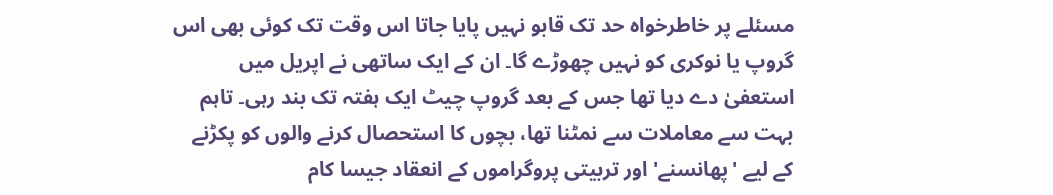مسئلے پر خاطرخواہ حد تک قابو نہیں پایا جاتا اس وقت تک کوئی بھی اس گروپ یا نوکری کو نہیں چھوڑے گا۔ ان کے ایک ساتھی نے اپریل میں استعفیٰ دے دیا تھا جس کے بعد گروپ چیٹ ایک ہفتہ تک بند رہی۔ تاہم بہت سے معاملات سے نمٹنا تھا، بچوں کا استحصال کرنے والوں کو پکڑنے کے لیے 'پھانسنے' اور تربیتی پروگراموں کے انعقاد جیسا کام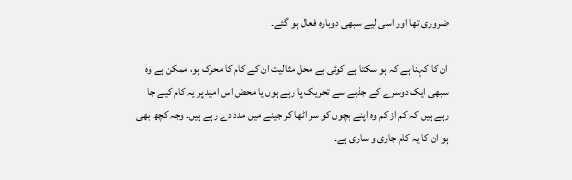ضروری تھا اور اسی لیے سبھی دوبارہ فعال ہو گئے۔

ان کا کہنا ہے کہ ہو سکتا ہے کوئی بے محل مثالیت ان کے کام کا محرک ہو، ممکن ہے وہ سبھی ایک دوسرے کے جذبے سے تحریک پا رہے ہوں یا محض اس امید پر یہ کام کیے جا رہے ہیں کہ کم از کم وہ اپنے بچوں کو سر اٹھا کر جینے میں مدد دے رہے ہیں۔ وجہ کچھ بھی ہو ان کا یہ کام جاری و ساری ہے۔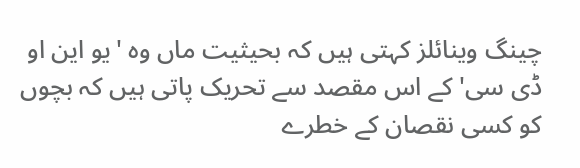چینگ وینائلز کہتی ہیں کہ بحیثیت ماں وہ 'یو این او ڈی سی' کے اس مقصد سے تحریک پاتی ہیں کہ بچوں کو کسی نقصان کے خطرے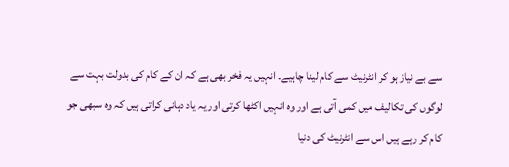سے بے نیاز ہو کر انٹرنیٹ سے کام لینا چاہیے۔ انہیں یہ فخر بھی ہے کہ ان کے کام کی بدولت بہت سے لوگوں کی تکالیف میں کمی آتی ہے اور وہ انہیں اکٹھا کرتی اور یہ یاد دہانی کراتی ہیں کہ وہ سبھی جو کام کر رہے ہیں اس سے انٹرنیٹ کی دنیا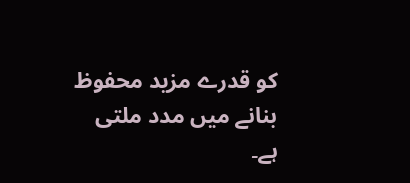کو قدرے مزید محفوظ بنانے میں مدد ملتی ہے۔